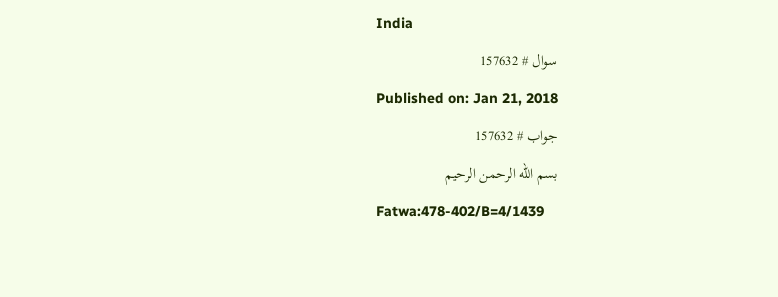India
سوال # 157632
Published on: Jan 21, 2018
جواب # 157632
بسم الله الرحمن الرحيم
Fatwa:478-402/B=4/1439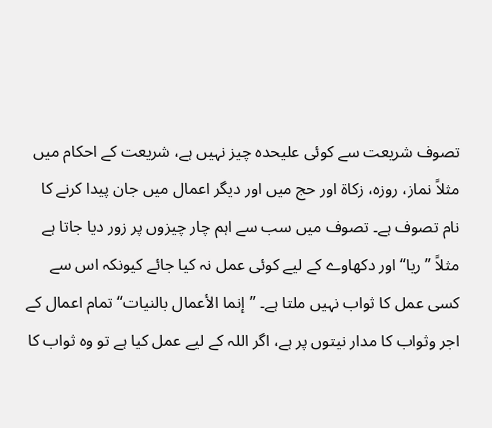تصوف شریعت سے کوئی علیحدہ چیز نہیں ہے، شریعت کے احکام میں مثلاً نماز، روزہ، زکاة اور حج میں اور دیگر اعمال میں جان پیدا کرنے کا نام تصوف ہے۔ تصوف میں سب سے اہم چار چیزوں پر زور دیا جاتا ہے مثلاً ”ریا“ اور دکھاوے کے لیے کوئی عمل نہ کیا جائے کیونکہ اس سے کسی عمل کا ثواب نہیں ملتا ہے۔ ”إنما الأعمال بالنیات“ تمام اعمال کے اجر وثواب کا مدار نیتوں پر ہے، اگر اللہ کے لیے عمل کیا ہے تو وہ ثواب کا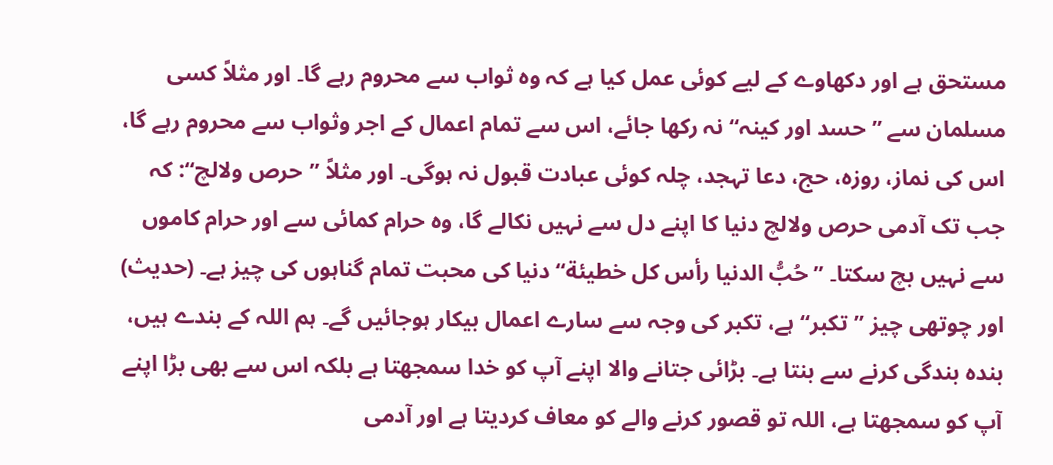مستحق ہے اور دکھاوے کے لیے کوئی عمل کیا ہے کہ وہ ثواب سے محروم رہے گا۔ اور مثلاً کسی مسلمان سے ”حسد اور کینہ“ نہ رکھا جائے، اس سے تمام اعمال کے اجر وثواب سے محروم رہے گا، اس کی نماز، روزہ، حج، دعا تہجد، چلہ کوئی عبادت قبول نہ ہوگی۔ اور مثلاً ”حرص ولالچ“: کہ جب تک آدمی حرص ولالچ دنیا کا اپنے دل سے نہیں نکالے گا، وہ حرام کمائی سے اور حرام کاموں سے نہیں بچ سکتا۔ ”حُبُّ الدنیا رأس کل خطیئة“ دنیا کی محبت تمام گناہوں کی چیز ہے۔ (حدیث) اور چوتھی چیز ”تکبر“ ہے، تکبر کی وجہ سے سارے اعمال بیکار ہوجائیں گے۔ ہم اللہ کے بندے ہیں، بندہ بندگی کرنے سے بنتا ہے۔ بڑائی جتانے والا اپنے آپ کو خدا سمجھتا ہے بلکہ اس سے بھی بڑا اپنے آپ کو سمجھتا ہے، اللہ تو قصور کرنے والے کو معاف کردیتا ہے اور آدمی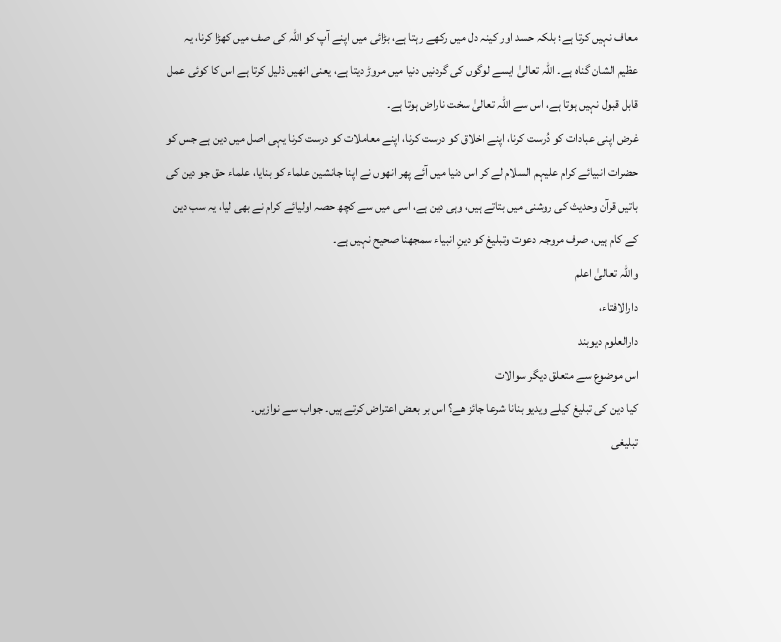معاف نہیں کرتا ہے؛ بلکہ حسد اور کینہ دل میں رکھے رہتا ہے، بڑائی میں اپنے آپ کو اللہ کی صف میں کھڑا کرنا، یہ عظیم الشان گناہ ہے۔ اللہ تعالیٰ ایسے لوگوں کی گردنیں دنیا میں مروڑ دیتا ہے، یعنی انھیں ذلیل کرتا ہے اس کا کوئی عمل قابل قبول نہیں ہوتا ہے، اس سے اللہ تعالیٰ سخت ناراض ہوتا ہے۔
غرض اپنی عبادات کو دُرست کرنا، اپنے اخلاق کو درست کرنا، اپنے معاملات کو درست کرنا یہی اصل میں دین ہے جس کو حضرات انبیائے کرام علیہم السلام لے کر اس دنیا میں آئے پھر انھوں نے اپنا جانشین علماء کو بنایا، علماء حق جو دین کی باتیں قرآن وحدیث کی روشنی میں بتاتے ہیں، وہی دین ہے، اسی میں سے کچھ حصہ اولیائے کرام نے بھی لیا، یہ سب دین کے کام ہیں، صرف مروجہ دعوت وتبلیغ کو دینِ انبیاء سمجھنا صحیح نہیں ہے۔
واللہ تعالیٰ اعلم
دارالافتاء،
دارالعلوم دیوبند
اس موضوع سے متعلق دیگر سوالات
كيا دين كی تبليغ كيلے ويديو بنانا شرعا جائز هے؟ اس بر بعض اعتراض كرتے ہيں۔ جواب سے نوازیں۔
تبلیغی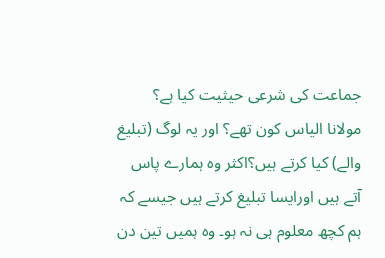جماعت کی شرعی حیثیت کیا ہے؟
مولانا الیاس کون تھے؟ اور یہ لوگ (تبلیغ والے) کیا کرتے ہیں؟اکثر وہ ہمارے پاس آتے ہیں اورایسا تبلیغ کرتے ہیں جیسے کہ ہم کچھ معلوم ہی نہ ہو۔ وہ ہمیں تین دن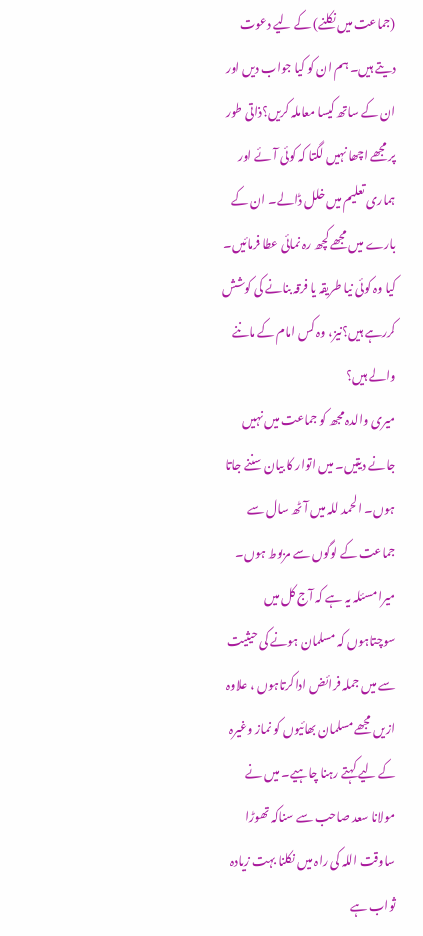(جماعت میں نکلنے) کے لیے دعوت دیتے ہیں۔ ہم ان کو کیا جواب دیں اور ان کے ساتھ کیسا معاملہ کریں؟ذاتی طور پر مجھے اچھا نہیں لگتا کہ کوئی آئے اور ہماری تعلیم میں خلل ڈالے۔ ان کے بارے میں مجھے کچھ رہ نمائی عطا فرمائیں۔ کیا وہ کوئی نیا طریقہ یا فرقہ بنانے کی کوشش کررہے ہیں؟نیز، وہ کس امام کے ماننے والے ہیں؟
میری والدہ مجھ کو جماعت میں نہیں جانے دیتیں۔ میں اتوار کا بیان سننے جاتا ہوں۔ الحمد للہ میں آٹھ سال سے جماعت کے لوگوں سے مربوط ہوں۔ میرا مسئلہ یہ ہے کہ آج کل میں سوچتاہوں کہ مسلمان ہونے کی حیثیت سے میں جملہ فرائض اداکرتاہوں ، علاوہ ازیں مجھے مسلمان بھائیوں کو نماز وغیرہ کے لیے کہتے رہنا چاہیے۔ میں نے مولانا سعد صاحب سے سناکہ تھوڑا ساوقت اللہ کی راہ میں نکلنا بہت زیادہ ثواب ہے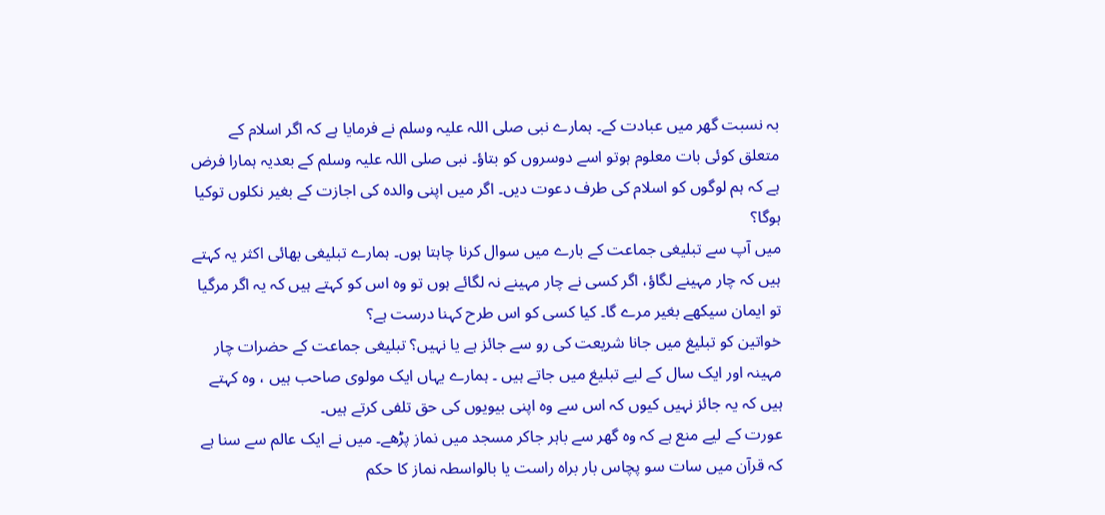بہ نسبت گھر میں عبادت کے۔ ہمارے نبی صلی اللہ علیہ وسلم نے فرمایا ہے کہ اگر اسلام کے متعلق کوئی بات معلوم ہوتو اسے دوسروں کو بتاؤ۔ نبی صلی اللہ علیہ وسلم کے بعدیہ ہمارا فرض ہے کہ ہم لوگوں کو اسلام کی طرف دعوت دیں۔ اگر میں اپنی والدہ کی اجازت کے بغیر نکلوں توکیا ہوگا؟
میں آپ سے تبلیغی جماعت کے بارے میں سوال کرنا چاہتا ہوں۔ ہمارے تبلیغی بھائی اکثر یہ کہتے ہیں کہ چار مہینے لگاؤ، اگر کسی نے چار مہینے نہ لگائے ہوں تو وہ اس کو کہتے ہیں کہ یہ اگر مرگیا تو ایمان سیکھے بغیر مرے گا۔ کیا کسی کو اس طرح کہنا درست ہے؟
خواتین کو تبلیغ میں جانا شریعت کی رو سے جائز ہے یا نہیں؟ تبلیغی جماعت کے حضرات چار مہینہ اور ایک سال کے لیے تبلیغ میں جاتے ہیں ۔ ہمارے یہاں ایک مولوی صاحب ہیں ، وہ کہتے ہیں کہ یہ جائز نہیں کیوں کہ اس سے وہ اپنی بیویوں کی حق تلفی کرتے ہیں۔
عورت کے لیے منع ہے کہ وہ گھر سے باہر جاکر مسجد میں نماز پڑھے۔ میں نے ایک عالم سے سنا ہے کہ قرآن میں سات سو پچاس بار براہ راست یا بالواسطہ نماز کا حکم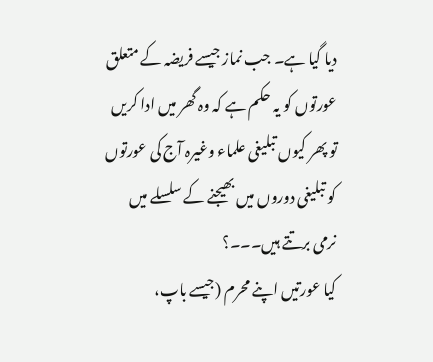دیا گیا ہے۔ جب نماز جیسے فریضہ کے متعلق عورتوں کو یہ حکم ہے کہ وہ گھر میں ادا کریں تو پھر کیوں تبلیغی علماء وغیرہ آج کی عورتوں کو تبلیغی دوروں میں بھیجنے کے سلسلے میں نرمی برتتے ہیں۔۔۔؟
کیا عورتیں اپنے محرم (جیسے باپ،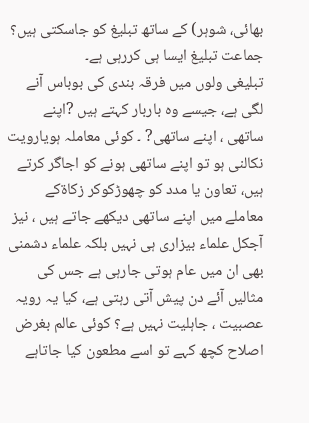بھائی، شوہر) کے ساتھ تبلیغ کو جاسکتی ہیں؟ جماعت تبلیغ ایسا ہی کررہی ہے۔
تبلیغی ولوں میں فرقہ بندی کی بوباس آنے لگی ہے، جیسے وہ باربار کہتے ہیں ?اپنے ساتھی ، اپنے ساتھی? ۔ کوئی معاملہ ہویارویت نکالنی ہو تو اپنے ساتھی ہونے کو اجاگر کرتے ہیں، تعاون یا مدد کو چھوڑکوکر زکاةکے معاملے میں اپنے ساتھی دیکھے جاتے ہیں ، نیز آجکل علماء بیزاری ہی نہیں بلکہ علماء دشمنی بھی ان میں عام ہوتی جارہی ہے جس کی مثالیں آئے دن پیش آتی رہتی ہے، کیا یہ رویہ عصبیت ، جاہلیت نہیں ہے؟ کوئی عالم بغرض اصلاح کچھ کہے تو اسے مطعون کیا جاتاہے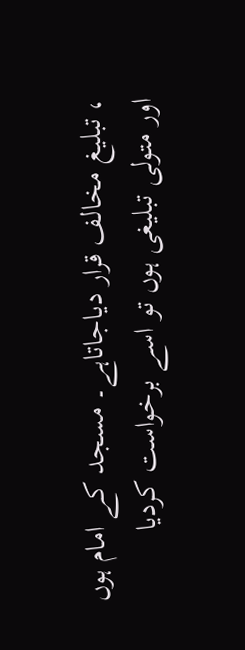، تبلیغ مخالف قرار دیاجاتاہے۔ مسجد کے امام ہوں اور متولی تبلیغی ہوں تو اسے برخواست کردیا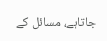جاتاہے، مسائل کے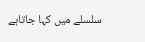سلسلے میں کہا جاتاہے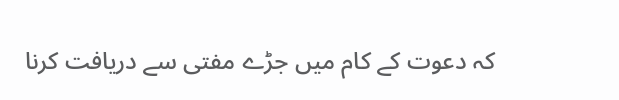کہ دعوت کے کام میں جڑے مفتی سے دریافت کرنا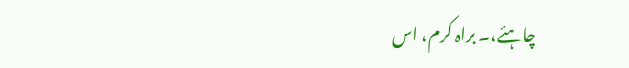چاہئے،۔ براہ کرم، اس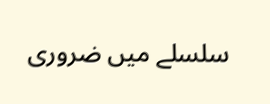سلسلے میں ضروری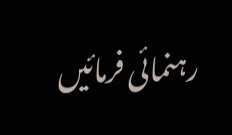رہنمائی فرمائیں